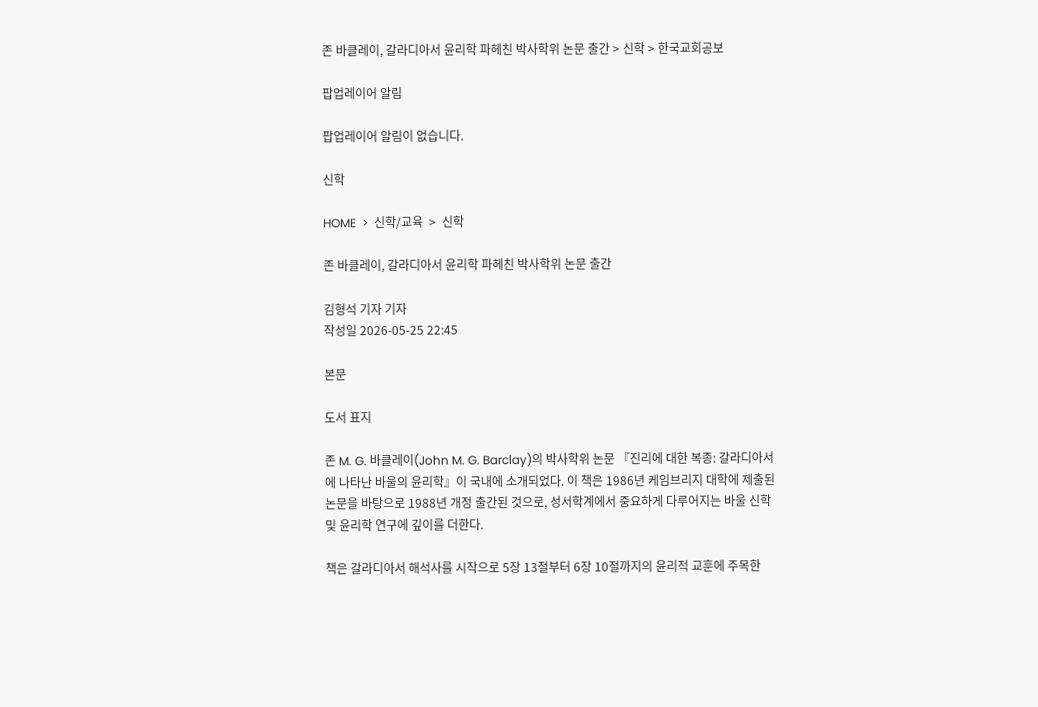존 바클레이, 갈라디아서 윤리학 파헤친 박사학위 논문 출간 > 신학 > 한국교회공보

팝업레이어 알림

팝업레이어 알림이 없습니다.

신학

HOME  >  신학/교육  >  신학

존 바클레이, 갈라디아서 윤리학 파헤친 박사학위 논문 출간

김형석 기자 기자
작성일 2026-05-25 22:45

본문

도서 표지

존 M. G. 바클레이(John M. G. Barclay)의 박사학위 논문 『진리에 대한 복종: 갈라디아서에 나타난 바울의 윤리학』이 국내에 소개되었다. 이 책은 1986년 케임브리지 대학에 제출된 논문을 바탕으로 1988년 개정 출간된 것으로, 성서학계에서 중요하게 다루어지는 바울 신학 및 윤리학 연구에 깊이를 더한다.

책은 갈라디아서 해석사를 시작으로 5장 13절부터 6장 10절까지의 윤리적 교훈에 주목한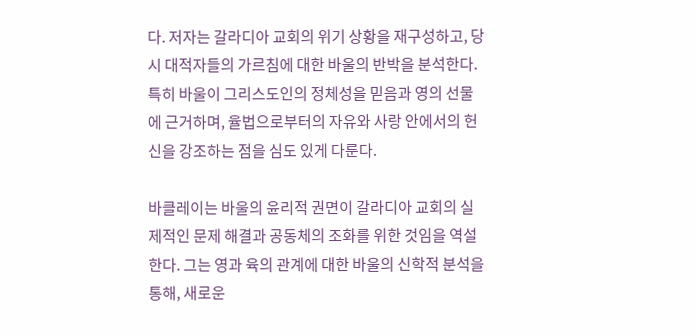다. 저자는 갈라디아 교회의 위기 상황을 재구성하고, 당시 대적자들의 가르침에 대한 바울의 반박을 분석한다. 특히 바울이 그리스도인의 정체성을 믿음과 영의 선물에 근거하며, 율법으로부터의 자유와 사랑 안에서의 헌신을 강조하는 점을 심도 있게 다룬다.

바클레이는 바울의 윤리적 권면이 갈라디아 교회의 실제적인 문제 해결과 공동체의 조화를 위한 것임을 역설한다. 그는 영과 육의 관계에 대한 바울의 신학적 분석을 통해, 새로운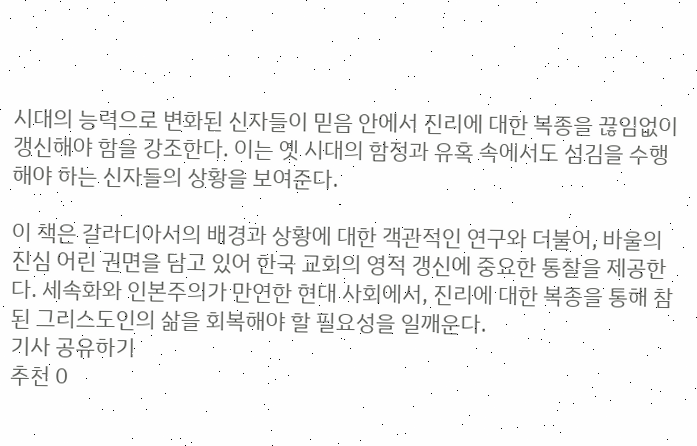시대의 능력으로 변화된 신자들이 믿음 안에서 진리에 대한 복종을 끊임없이 갱신해야 함을 강조한다. 이는 옛 시대의 함정과 유혹 속에서도 섬김을 수행해야 하는 신자들의 상황을 보여준다.

이 책은 갈라디아서의 배경과 상황에 대한 객관적인 연구와 더불어, 바울의 진심 어린 권면을 담고 있어 한국 교회의 영적 갱신에 중요한 통찰을 제공한다. 세속화와 인본주의가 만연한 현대 사회에서, 진리에 대한 복종을 통해 참된 그리스도인의 삶을 회복해야 할 필요성을 일깨운다.
기사 공유하기
추천 0